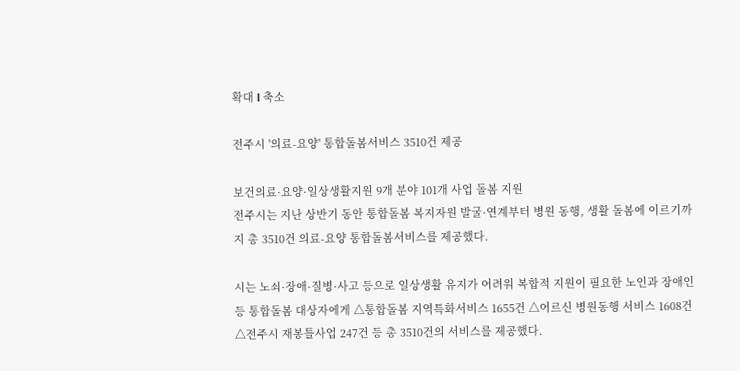확대 l 축소

전주시 '의료-요양' 통합돌봄서비스 3510건 제공

보건의료·요양·일상생활지원 9개 분야 101개 사업 돌봄 지원
전주시는 지난 상반기 동안 통합돌봄 복지자원 발굴·연계부터 병원 동행, 생활 돌봄에 이르기까지 총 3510건 의료-요양 통합돌봄서비스를 제공했다.

시는 노쇠·장애·질병·사고 등으로 일상생활 유지가 어려워 복합적 지원이 필요한 노인과 장애인 등 통합돌봄 대상자에게 △통합돌봄 지역특화서비스 1655건 △어르신 병원동행 서비스 1608건 △전주시 재봉틀사업 247건 등 총 3510건의 서비스를 제공했다.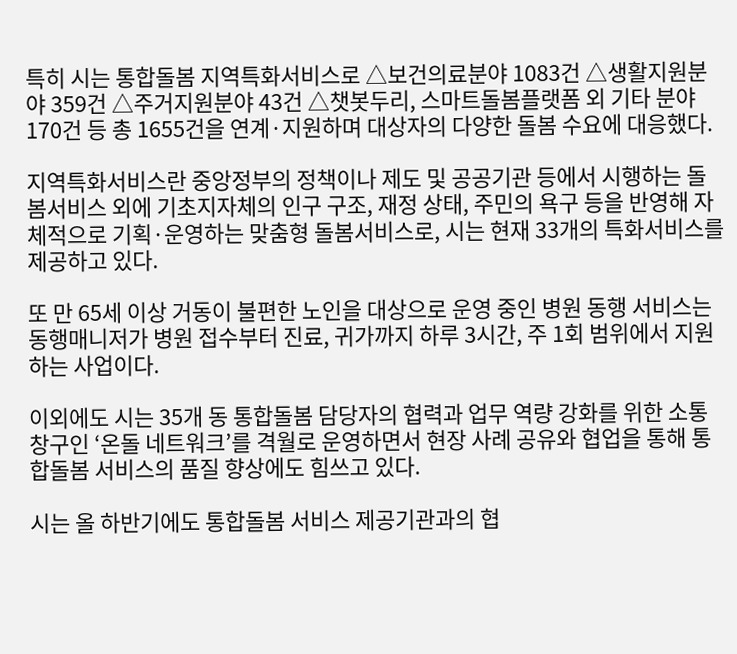특히 시는 통합돌봄 지역특화서비스로 △보건의료분야 1083건 △생활지원분야 359건 △주거지원분야 43건 △챗봇두리, 스마트돌봄플랫폼 외 기타 분야 170건 등 총 1655건을 연계·지원하며 대상자의 다양한 돌봄 수요에 대응했다.

지역특화서비스란 중앙정부의 정책이나 제도 및 공공기관 등에서 시행하는 돌봄서비스 외에 기초지자체의 인구 구조, 재정 상태, 주민의 욕구 등을 반영해 자체적으로 기획·운영하는 맞춤형 돌봄서비스로, 시는 현재 33개의 특화서비스를 제공하고 있다.

또 만 65세 이상 거동이 불편한 노인을 대상으로 운영 중인 병원 동행 서비스는 동행매니저가 병원 접수부터 진료, 귀가까지 하루 3시간, 주 1회 범위에서 지원하는 사업이다.

이외에도 시는 35개 동 통합돌봄 담당자의 협력과 업무 역량 강화를 위한 소통 창구인 ‘온돌 네트워크’를 격월로 운영하면서 현장 사례 공유와 협업을 통해 통합돌봄 서비스의 품질 향상에도 힘쓰고 있다.

시는 올 하반기에도 통합돌봄 서비스 제공기관과의 협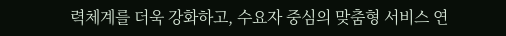력체계를 더욱 강화하고, 수요자 중심의 맞춤형 서비스 연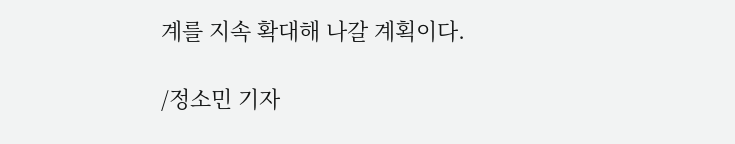계를 지속 확대해 나갈 계획이다.

/정소민 기자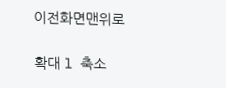이전화면맨위로

확대 l 축소